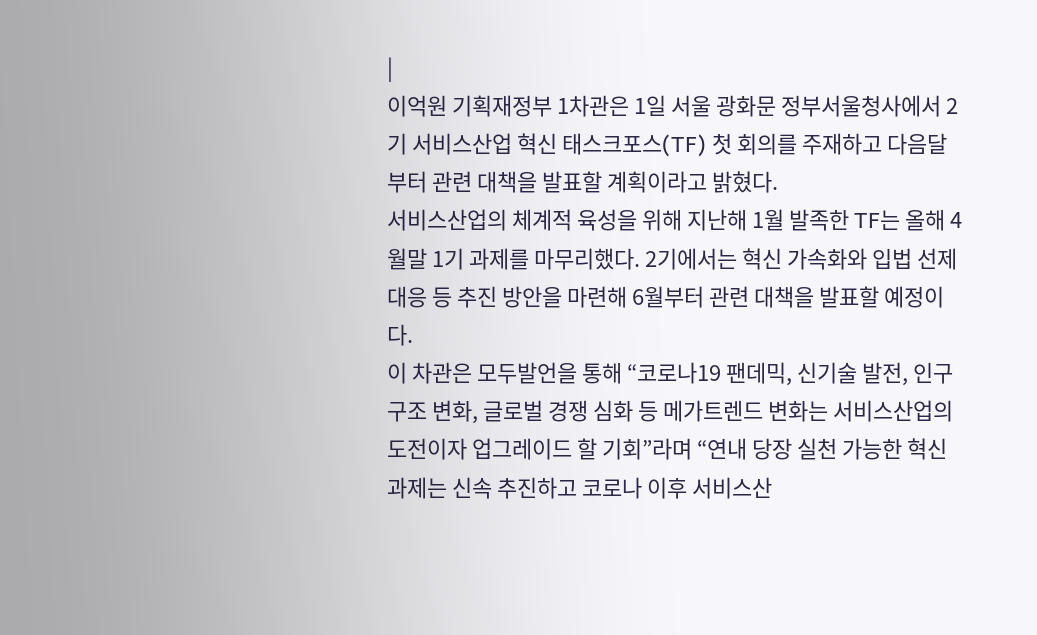|
이억원 기획재정부 1차관은 1일 서울 광화문 정부서울청사에서 2기 서비스산업 혁신 태스크포스(TF) 첫 회의를 주재하고 다음달부터 관련 대책을 발표할 계획이라고 밝혔다.
서비스산업의 체계적 육성을 위해 지난해 1월 발족한 TF는 올해 4월말 1기 과제를 마무리했다. 2기에서는 혁신 가속화와 입법 선제 대응 등 추진 방안을 마련해 6월부터 관련 대책을 발표할 예정이다.
이 차관은 모두발언을 통해 “코로나19 팬데믹, 신기술 발전, 인구구조 변화, 글로벌 경쟁 심화 등 메가트렌드 변화는 서비스산업의 도전이자 업그레이드 할 기회”라며 “연내 당장 실천 가능한 혁신 과제는 신속 추진하고 코로나 이후 서비스산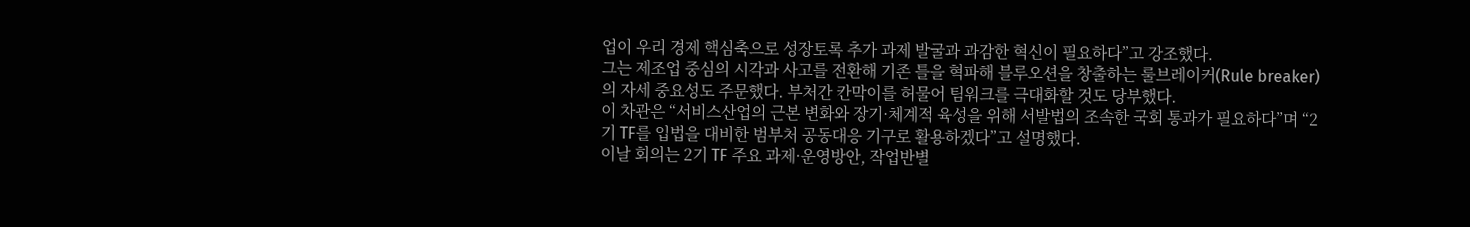업이 우리 경제 핵심축으로 성장토록 추가 과제 발굴과 과감한 혁신이 필요하다”고 강조했다.
그는 제조업 중심의 시각과 사고를 전환해 기존 틀을 혁파해 블루오션을 창출하는 룰브레이커(Rule breaker)의 자세 중요성도 주문했다. 부처간 칸막이를 허물어 팀워크를 극대화할 것도 당부했다.
이 차관은 “서비스산업의 근본 변화와 장기·체계적 육성을 위해 서발법의 조속한 국회 통과가 필요하다”며 “2기 TF를 입법을 대비한 범부처 공동대응 기구로 활용하겠다”고 설명했다.
이날 회의는 2기 TF 주요 과제·운영방안, 작업반별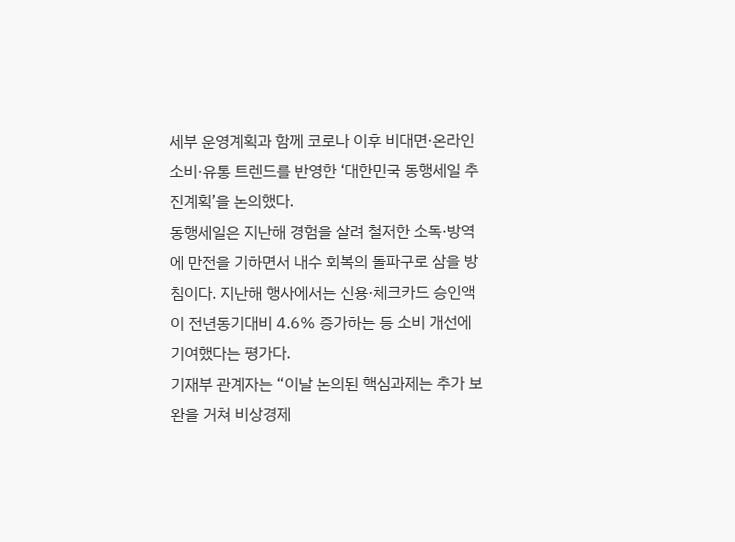세부 운영계획과 함께 코로나 이후 비대면·온라인 소비·유통 트렌드를 반영한 ‘대한민국 동행세일 추진계획’을 논의했다.
동행세일은 지난해 경험을 살려 철저한 소독·방역에 만전을 기하면서 내수 회복의 돌파구로 삼을 방침이다. 지난해 행사에서는 신용·체크카드 승인액이 전년동기대비 4.6% 증가하는 등 소비 개선에 기여했다는 평가다.
기재부 관계자는 “이날 논의된 핵심과제는 추가 보완을 거쳐 비상경제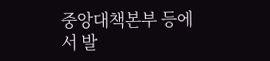중앙대책본부 등에서 발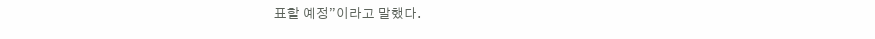표할 예정”이라고 말했다.